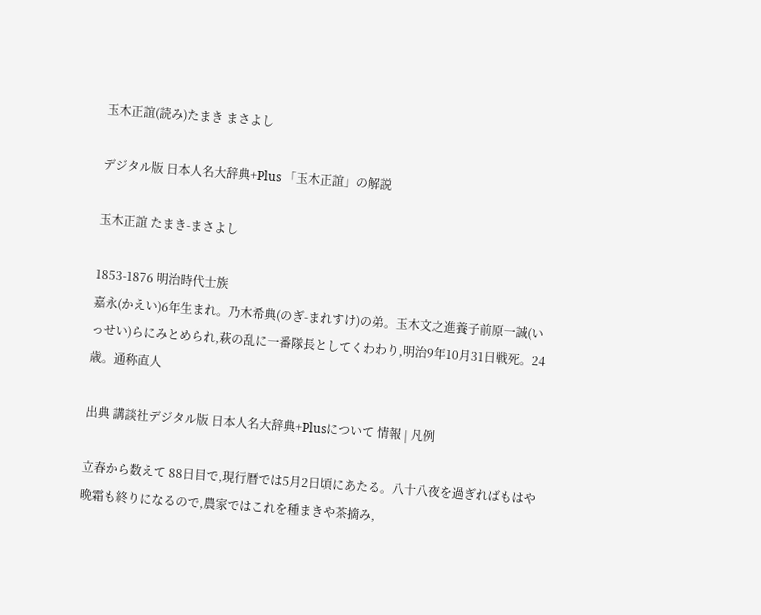玉木正誼(読み)たまき まさよし

デジタル版 日本人名大辞典+Plus 「玉木正誼」の解説

玉木正誼 たまき-まさよし

1853-1876 明治時代士族
嘉永(かえい)6年生まれ。乃木希典(のぎ-まれすけ)の弟。玉木文之進養子前原一誠(いっせい)らにみとめられ,萩の乱に一番隊長としてくわわり,明治9年10月31日戦死。24歳。通称直人

出典 講談社デジタル版 日本人名大辞典+Plusについて 情報 | 凡例

立春から数えて 88日目で,現行暦では5月2日頃にあたる。八十八夜を過ぎればもはや晩霜も終りになるので,農家ではこれを種まきや茶摘み,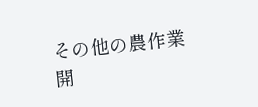その他の農作業開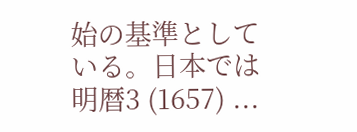始の基準としている。日本では明暦3 (1657) ...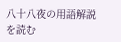八十八夜の用語解説を読む